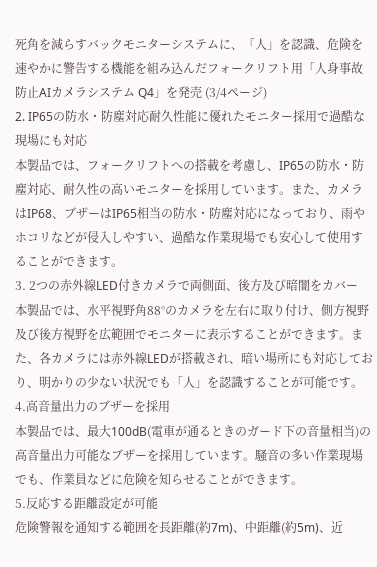死角を減らすバックモニターシステムに、「人」を認識、危険を速やかに警告する機能を組み込んだフォークリフト用「人身事故防止AIカメラシステム Q4」を発売 (3/4ページ)
2. IP65の防水・防塵対応耐久性能に優れたモニター採用で過酷な現場にも対応
本製品では、フォークリフトへの搭載を考慮し、IP65の防水・防塵対応、耐久性の高いモニターを採用しています。また、カメラはIP68、ブザーはIP65相当の防水・防塵対応になっており、雨やホコリなどが侵入しやすい、過酷な作業現場でも安心して使用することができます。
3. 2つの赤外線LED付きカメラで両側面、後方及び暗闇をカバー
本製品では、水平視野角88°のカメラを左右に取り付け、側方視野及び後方視野を広範囲でモニターに表示することができます。また、各カメラには赤外線LEDが搭載され、暗い場所にも対応しており、明かりの少ない状況でも「人」を認識することが可能です。
4.高音量出力のブザーを採用
本製品では、最大100dB(電車が通るときのガード下の音量相当)の高音量出力可能なブザーを採用しています。騒音の多い作業現場でも、作業員などに危険を知らせることができます。
5.反応する距離設定が可能
危険警報を通知する範囲を長距離(約7m)、中距離(約5m)、近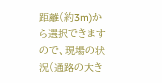距離(約3m)から選択できますので、現場の状況(通路の大き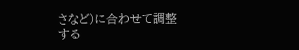さなど)に合わせて調整する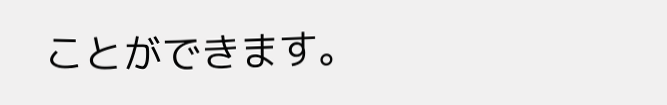ことができます。